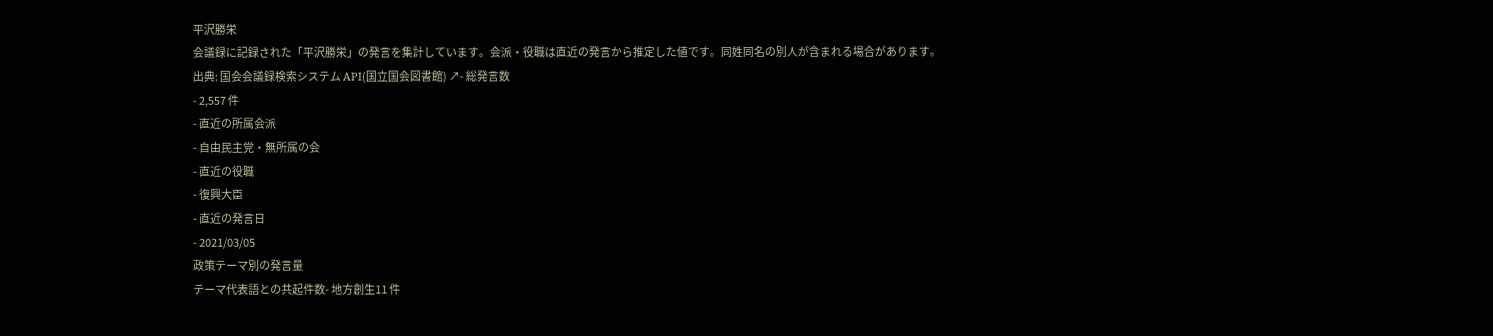平沢勝栄
会議録に記録された「平沢勝栄」の発言を集計しています。会派・役職は直近の発言から推定した値です。同姓同名の別人が含まれる場合があります。
出典: 国会会議録検索システム API(国立国会図書館) ↗- 総発言数
- 2,557 件
- 直近の所属会派
- 自由民主党・無所属の会
- 直近の役職
- 復興大臣
- 直近の発言日
- 2021/03/05
政策テーマ別の発言量
テーマ代表語との共起件数- 地方創生11 件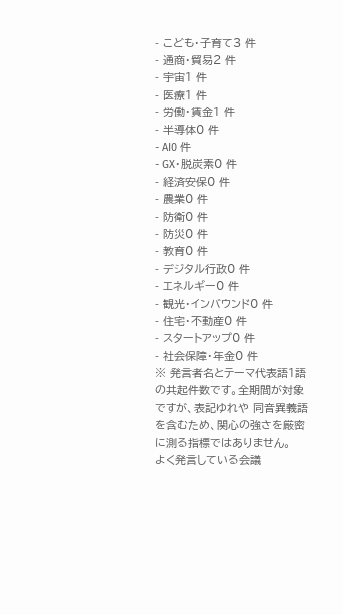- こども・子育て3 件
- 通商・貿易2 件
- 宇宙1 件
- 医療1 件
- 労働・賃金1 件
- 半導体0 件
- AI0 件
- GX・脱炭素0 件
- 経済安保0 件
- 農業0 件
- 防衛0 件
- 防災0 件
- 教育0 件
- デジタル行政0 件
- エネルギー0 件
- 観光・インバウンド0 件
- 住宅・不動産0 件
- スタートアップ0 件
- 社会保障・年金0 件
※ 発言者名とテーマ代表語1語の共起件数です。全期間が対象ですが、表記ゆれや 同音異義語を含むため、関心の強さを厳密に測る指標ではありません。
よく発言している会議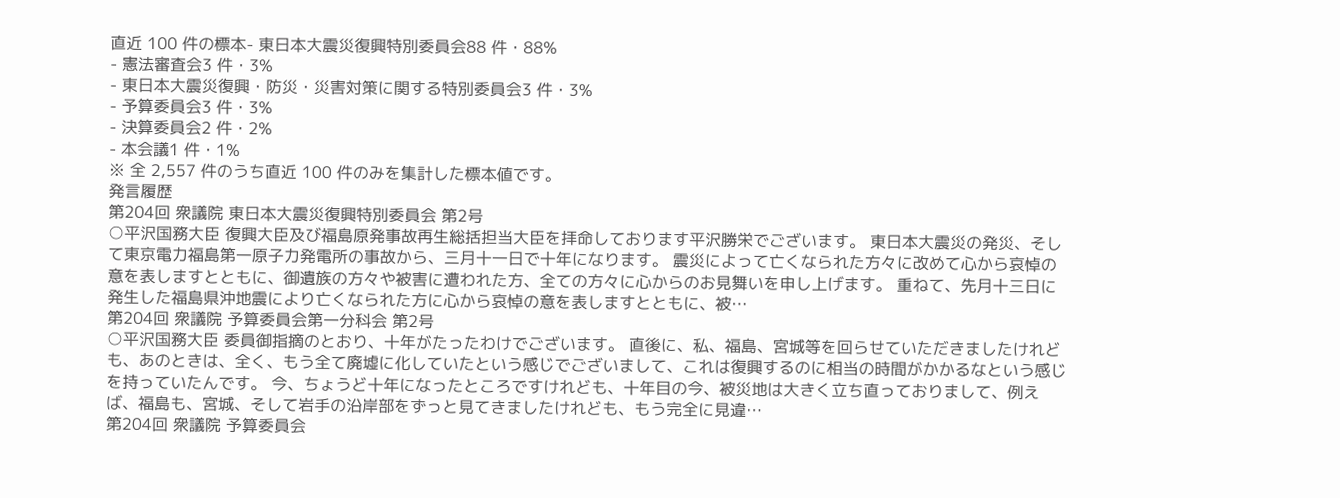直近 100 件の標本- 東日本大震災復興特別委員会88 件・88%
- 憲法審査会3 件・3%
- 東日本大震災復興・防災・災害対策に関する特別委員会3 件・3%
- 予算委員会3 件・3%
- 決算委員会2 件・2%
- 本会議1 件・1%
※ 全 2,557 件のうち直近 100 件のみを集計した標本値です。
発言履歴
第204回 衆議院 東日本大震災復興特別委員会 第2号
○平沢国務大臣 復興大臣及び福島原発事故再生総括担当大臣を拝命しております平沢勝栄でございます。 東日本大震災の発災、そして東京電力福島第一原子力発電所の事故から、三月十一日で十年になります。 震災によって亡くなられた方々に改めて心から哀悼の意を表しますとともに、御遺族の方々や被害に遭われた方、全ての方々に心からのお見舞いを申し上げます。 重ねて、先月十三日に発生した福島県沖地震により亡くなられた方に心から哀悼の意を表しますとともに、被…
第204回 衆議院 予算委員会第一分科会 第2号
○平沢国務大臣 委員御指摘のとおり、十年がたったわけでございます。 直後に、私、福島、宮城等を回らせていただきましたけれども、あのときは、全く、もう全て廃墟に化していたという感じでございまして、これは復興するのに相当の時間がかかるなという感じを持っていたんです。 今、ちょうど十年になったところですけれども、十年目の今、被災地は大きく立ち直っておりまして、例えば、福島も、宮城、そして岩手の沿岸部をずっと見てきましたけれども、もう完全に見違…
第204回 衆議院 予算委員会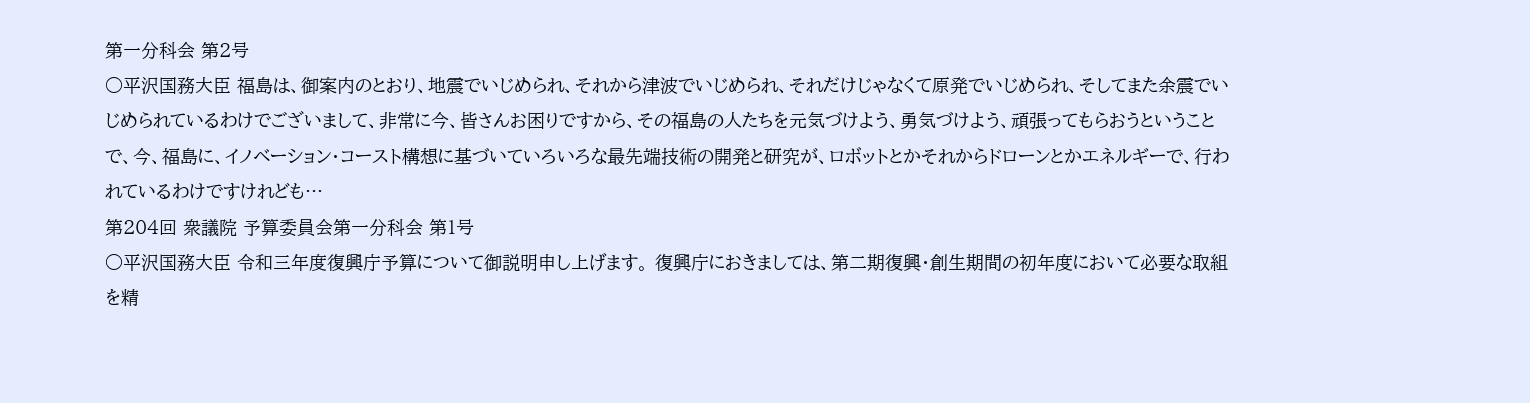第一分科会 第2号
○平沢国務大臣 福島は、御案内のとおり、地震でいじめられ、それから津波でいじめられ、それだけじゃなくて原発でいじめられ、そしてまた余震でいじめられているわけでございまして、非常に今、皆さんお困りですから、その福島の人たちを元気づけよう、勇気づけよう、頑張ってもらおうということで、今、福島に、イノベーション・コースト構想に基づいていろいろな最先端技術の開発と研究が、ロボットとかそれからドローンとかエネルギーで、行われているわけですけれども…
第204回 衆議院 予算委員会第一分科会 第1号
○平沢国務大臣 令和三年度復興庁予算について御説明申し上げます。 復興庁におきましては、第二期復興・創生期間の初年度において必要な取組を精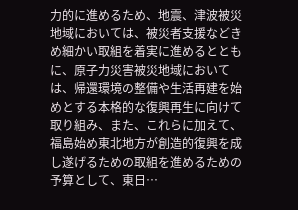力的に進めるため、地震、津波被災地域においては、被災者支援などきめ細かい取組を着実に進めるとともに、原子力災害被災地域においては、帰還環境の整備や生活再建を始めとする本格的な復興再生に向けて取り組み、また、これらに加えて、福島始め東北地方が創造的復興を成し遂げるための取組を進めるための予算として、東日…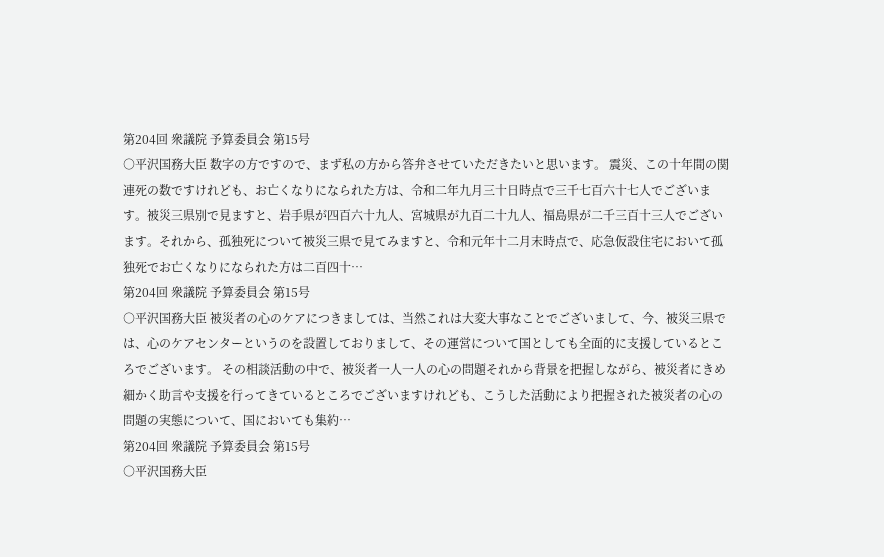第204回 衆議院 予算委員会 第15号
○平沢国務大臣 数字の方ですので、まず私の方から答弁させていただきたいと思います。 震災、この十年間の関連死の数ですけれども、お亡くなりになられた方は、令和二年九月三十日時点で三千七百六十七人でございます。被災三県別で見ますと、岩手県が四百六十九人、宮城県が九百二十九人、福島県が二千三百十三人でございます。それから、孤独死について被災三県で見てみますと、令和元年十二月末時点で、応急仮設住宅において孤独死でお亡くなりになられた方は二百四十…
第204回 衆議院 予算委員会 第15号
○平沢国務大臣 被災者の心のケアにつきましては、当然これは大変大事なことでございまして、今、被災三県では、心のケアセンターというのを設置しておりまして、その運営について国としても全面的に支援しているところでございます。 その相談活動の中で、被災者一人一人の心の問題それから背景を把握しながら、被災者にきめ細かく助言や支援を行ってきているところでございますけれども、こうした活動により把握された被災者の心の問題の実態について、国においても集約…
第204回 衆議院 予算委員会 第15号
○平沢国務大臣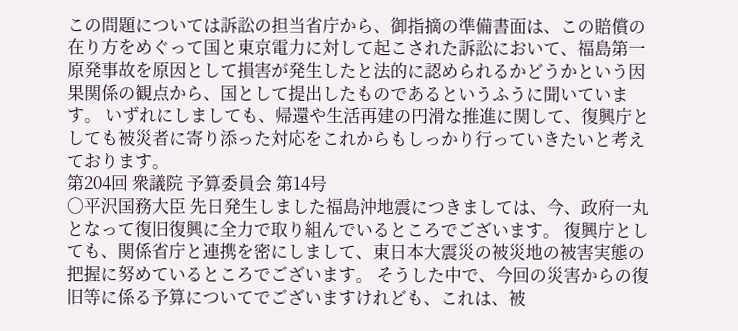この問題については訴訟の担当省庁から、御指摘の準備書面は、この賠償の在り方をめぐって国と東京電力に対して起こされた訴訟において、福島第一原発事故を原因として損害が発生したと法的に認められるかどうかという因果関係の観点から、国として提出したものであるというふうに聞いています。 いずれにしましても、帰還や生活再建の円滑な推進に関して、復興庁としても被災者に寄り添った対応をこれからもしっかり行っていきたいと考えております。
第204回 衆議院 予算委員会 第14号
○平沢国務大臣 先日発生しました福島沖地震につきましては、今、政府一丸となって復旧復興に全力で取り組んでいるところでございます。 復興庁としても、関係省庁と連携を密にしまして、東日本大震災の被災地の被害実態の把握に努めているところでございます。 そうした中で、今回の災害からの復旧等に係る予算についてでございますけれども、これは、被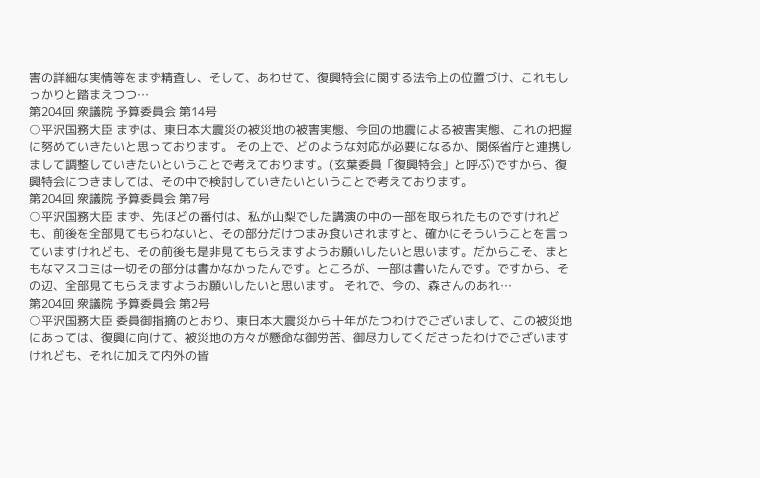害の詳細な実情等をまず精査し、そして、あわせて、復興特会に関する法令上の位置づけ、これもしっかりと踏まえつつ…
第204回 衆議院 予算委員会 第14号
○平沢国務大臣 まずは、東日本大震災の被災地の被害実態、今回の地震による被害実態、これの把握に努めていきたいと思っております。 その上で、どのような対応が必要になるか、関係省庁と連携しまして調整していきたいということで考えております。(玄葉委員「復興特会」と呼ぶ)ですから、復興特会につきましては、その中で検討していきたいということで考えております。
第204回 衆議院 予算委員会 第7号
○平沢国務大臣 まず、先ほどの番付は、私が山梨でした講演の中の一部を取られたものですけれども、前後を全部見てもらわないと、その部分だけつまみ食いされますと、確かにそういうことを言っていますけれども、その前後も是非見てもらえますようお願いしたいと思います。だからこそ、まともなマスコミは一切その部分は書かなかったんです。ところが、一部は書いたんです。ですから、その辺、全部見てもらえますようお願いしたいと思います。 それで、今の、森さんのあれ…
第204回 衆議院 予算委員会 第2号
○平沢国務大臣 委員御指摘のとおり、東日本大震災から十年がたつわけでございまして、この被災地にあっては、復興に向けて、被災地の方々が懸命な御労苦、御尽力してくださったわけでございますけれども、それに加えて内外の皆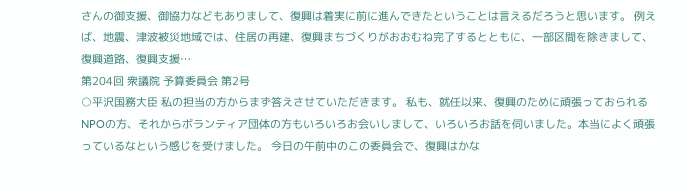さんの御支援、御協力などもありまして、復興は着実に前に進んできたということは言えるだろうと思います。 例えば、地震、津波被災地域では、住居の再建、復興まちづくりがおおむね完了するとともに、一部区間を除きまして、復興道路、復興支援…
第204回 衆議院 予算委員会 第2号
○平沢国務大臣 私の担当の方からまず答えさせていただきます。 私も、就任以来、復興のために頑張っておられるNPOの方、それからボランティア団体の方もいろいろお会いしまして、いろいろお話を伺いました。本当によく頑張っているなという感じを受けました。 今日の午前中のこの委員会で、復興はかな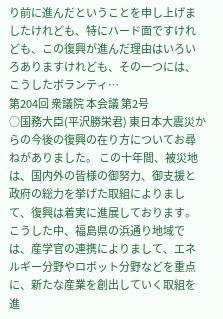り前に進んだということを申し上げましたけれども、特にハード面ですけれども、この復興が進んだ理由はいろいろありますけれども、その一つには、こうしたボランティ…
第204回 衆議院 本会議 第2号
○国務大臣(平沢勝栄君) 東日本大震災からの今後の復興の在り方についてお尋ねがありました。 この十年間、被災地は、国内外の皆様の御努力、御支援と政府の総力を挙げた取組によりまして、復興は着実に進展しております。 こうした中、福島県の浜通り地域では、産学官の連携によりまして、エネルギー分野やロボット分野などを重点に、新たな産業を創出していく取組を進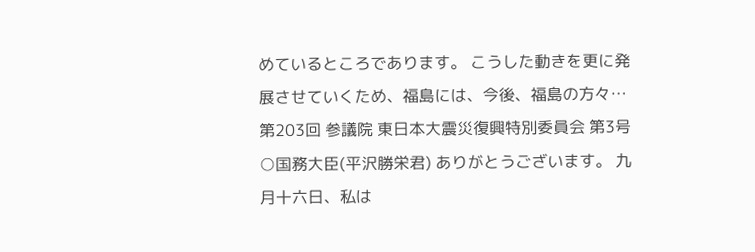めているところであります。 こうした動きを更に発展させていくため、福島には、今後、福島の方々…
第203回 参議院 東日本大震災復興特別委員会 第3号
○国務大臣(平沢勝栄君) ありがとうございます。 九月十六日、私は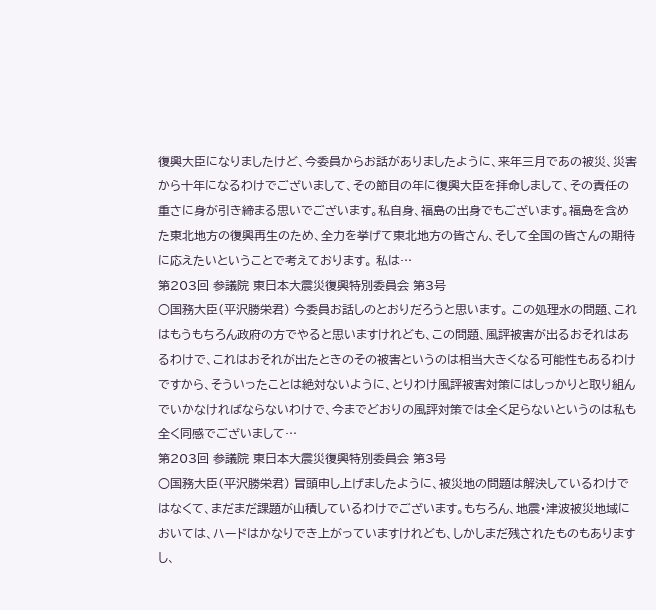復興大臣になりましたけど、今委員からお話がありましたように、来年三月であの被災、災害から十年になるわけでございまして、その節目の年に復興大臣を拝命しまして、その責任の重さに身が引き締まる思いでございます。私自身、福島の出身でもございます。福島を含めた東北地方の復興再生のため、全力を挙げて東北地方の皆さん、そして全国の皆さんの期待に応えたいということで考えております。 私は…
第203回 参議院 東日本大震災復興特別委員会 第3号
○国務大臣(平沢勝栄君) 今委員お話しのとおりだろうと思います。 この処理水の問題、これはもうもちろん政府の方でやると思いますけれども、この問題、風評被害が出るおそれはあるわけで、これはおそれが出たときのその被害というのは相当大きくなる可能性もあるわけですから、そういったことは絶対ないように、とりわけ風評被害対策にはしっかりと取り組んでいかなければならないわけで、今までどおりの風評対策では全く足らないというのは私も全く同感でございまして…
第203回 参議院 東日本大震災復興特別委員会 第3号
○国務大臣(平沢勝栄君) 冒頭申し上げましたように、被災地の問題は解決しているわけではなくて、まだまだ課題が山積しているわけでございます。もちろん、地震・津波被災地域においては、ハードはかなりでき上がっていますけれども、しかしまだ残されたものもありますし、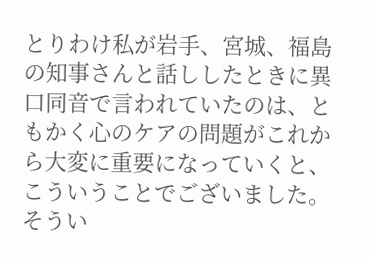とりわけ私が岩手、宮城、福島の知事さんと話ししたときに異口同音で言われていたのは、ともかく心のケアの問題がこれから大変に重要になっていくと、こういうことでございました。 そうい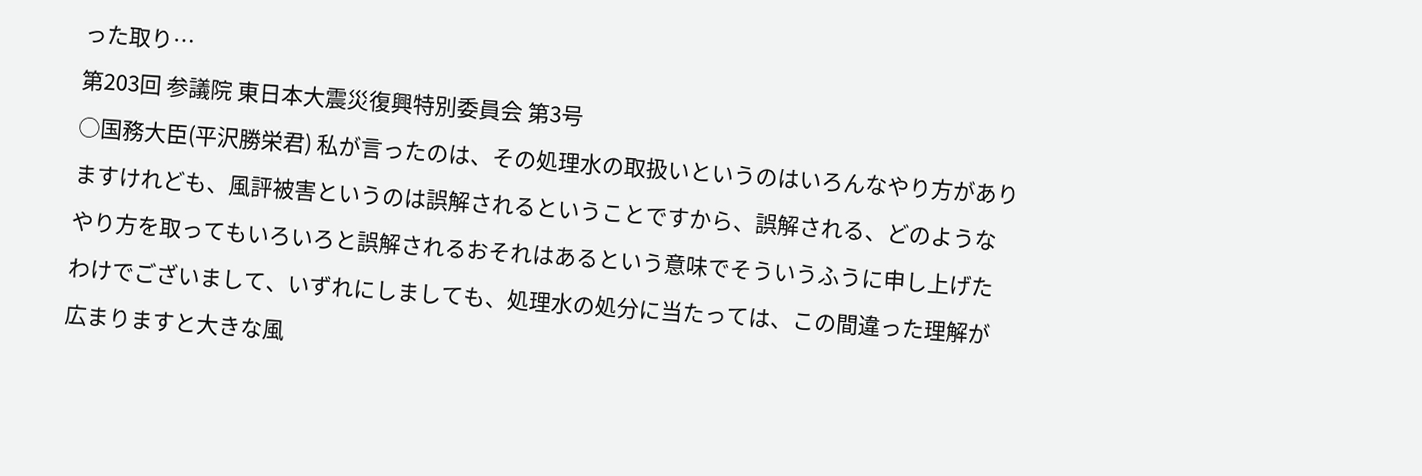った取り…
第203回 参議院 東日本大震災復興特別委員会 第3号
○国務大臣(平沢勝栄君) 私が言ったのは、その処理水の取扱いというのはいろんなやり方がありますけれども、風評被害というのは誤解されるということですから、誤解される、どのようなやり方を取ってもいろいろと誤解されるおそれはあるという意味でそういうふうに申し上げたわけでございまして、いずれにしましても、処理水の処分に当たっては、この間違った理解が広まりますと大きな風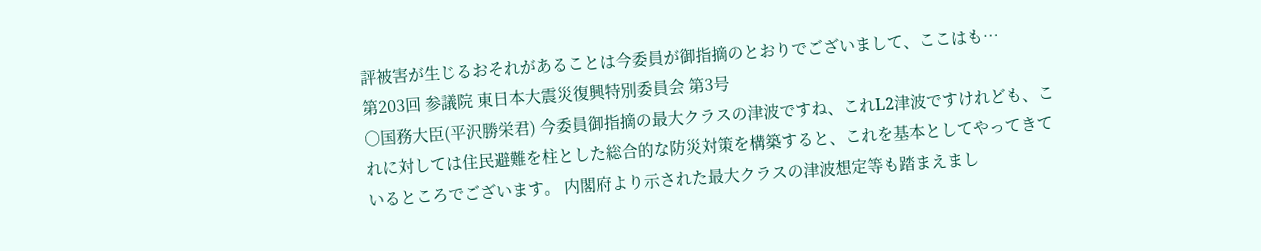評被害が生じるおそれがあることは今委員が御指摘のとおりでございまして、ここはも…
第203回 参議院 東日本大震災復興特別委員会 第3号
○国務大臣(平沢勝栄君) 今委員御指摘の最大クラスの津波ですね、これL2津波ですけれども、これに対しては住民避難を柱とした総合的な防災対策を構築すると、これを基本としてやってきているところでございます。 内閣府より示された最大クラスの津波想定等も踏まえまし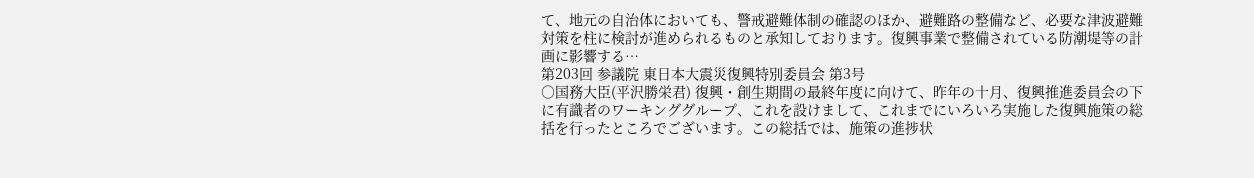て、地元の自治体においても、警戒避難体制の確認のほか、避難路の整備など、必要な津波避難対策を柱に検討が進められるものと承知しております。復興事業で整備されている防潮堤等の計画に影響する…
第203回 参議院 東日本大震災復興特別委員会 第3号
○国務大臣(平沢勝栄君) 復興・創生期間の最終年度に向けて、昨年の十月、復興推進委員会の下に有識者のワーキンググループ、これを設けまして、これまでにいろいろ実施した復興施策の総括を行ったところでございます。この総括では、施策の進捗状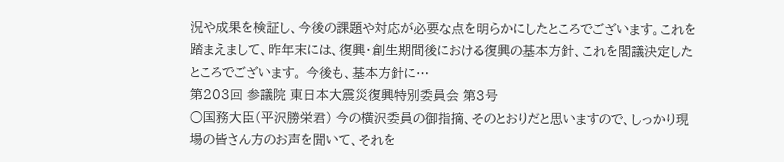況や成果を検証し、今後の課題や対応が必要な点を明らかにしたところでございます。これを踏まえまして、昨年末には、復興・創生期間後における復興の基本方針、これを閣議決定したところでございます。 今後も、基本方針に…
第203回 参議院 東日本大震災復興特別委員会 第3号
○国務大臣(平沢勝栄君) 今の横沢委員の御指摘、そのとおりだと思いますので、しっかり現場の皆さん方のお声を聞いて、それを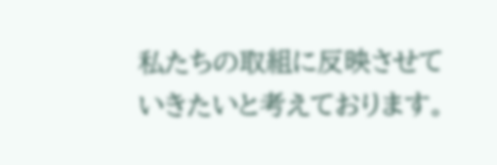私たちの取組に反映させていきたいと考えております。